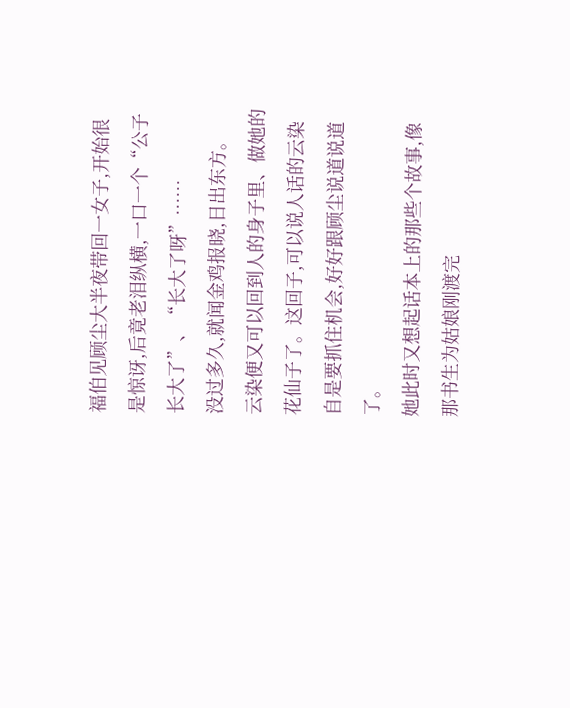福伯见顾尘大半夜带回一女子,开始很是惊讶,后竟老泪纵横,一口一个“公子长大了”、“长大了呀”……
没过多久,就闻金鸡报晓,日出东方。
云染便又可以回到人的身子里、做她的花仙子了。这回子,可以说人话的云染自是要抓住机会,好好跟顾尘说道说道了。
她此时又想起话本上的那些个故事,像那书生为姑娘刚渡完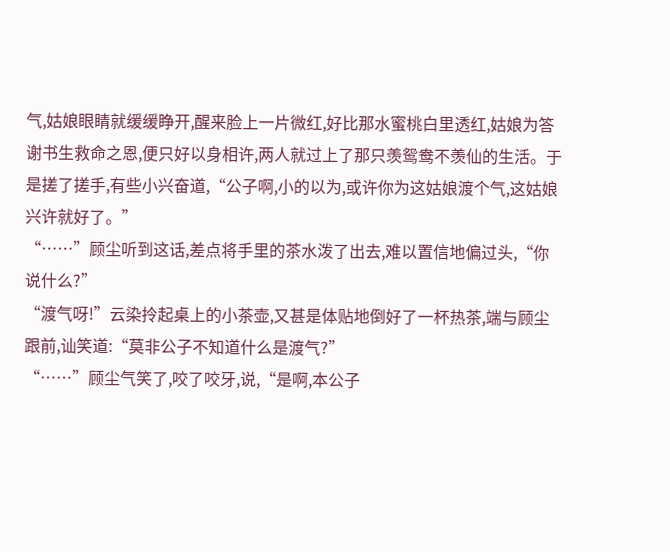气,姑娘眼睛就缓缓睁开,醒来脸上一片微红,好比那水蜜桃白里透红,姑娘为答谢书生救命之恩,便只好以身相许,两人就过上了那只羡鸳鸯不羡仙的生活。于是搓了搓手,有些小兴奋道,“公子啊,小的以为,或许你为这姑娘渡个气,这姑娘兴许就好了。”
“……”顾尘听到这话,差点将手里的茶水泼了出去,难以置信地偏过头,“你说什么?”
“渡气呀!”云染拎起桌上的小茶壶,又甚是体贴地倒好了一杯热茶,端与顾尘跟前,讪笑道:“莫非公子不知道什么是渡气?”
“……”顾尘气笑了,咬了咬牙,说,“是啊,本公子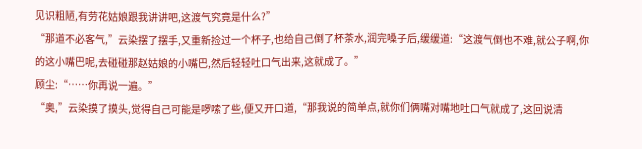见识粗陋,有劳花姑娘跟我讲讲吧,这渡气究竟是什么?”
“那道不必客气,”云染摆了摆手,又重新捡过一个杯子,也给自己倒了杯茶水,润完嗓子后,缓缓道:“这渡气倒也不难,就公子啊,你的这小嘴巴呢,去碰碰那赵姑娘的小嘴巴,然后轻轻吐口气出来,这就成了。”
顾尘:“……你再说一遍。”
“奥,”云染摸了摸头,觉得自己可能是啰嗦了些,便又开口道,“那我说的简单点,就你们俩嘴对嘴地吐口气就成了,这回说清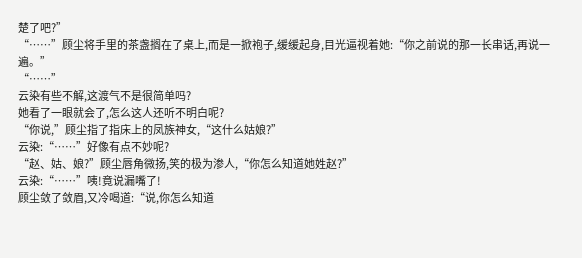楚了吧?”
“……”顾尘将手里的茶盏搁在了桌上,而是一掀袍子,缓缓起身,目光逼视着她:“你之前说的那一长串话,再说一遍。”
“……”
云染有些不解,这渡气不是很简单吗?
她看了一眼就会了,怎么这人还听不明白呢?
“你说,”顾尘指了指床上的凤族神女,“这什么姑娘?”
云染:“……”好像有点不妙呢?
“赵、姑、娘?”顾尘唇角微扬,笑的极为渗人,“你怎么知道她姓赵?”
云染:“……”咦!竟说漏嘴了!
顾尘敛了敛眉,又冷喝道:“说,你怎么知道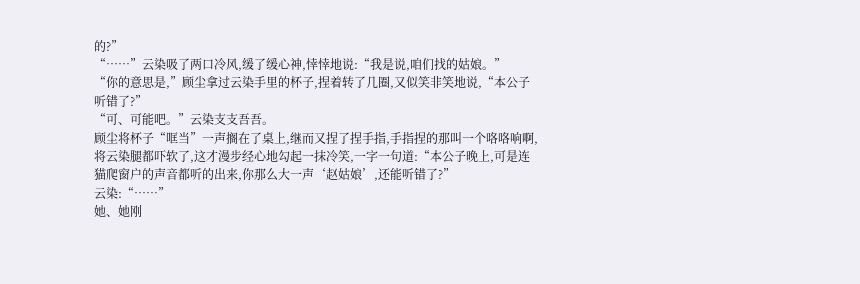的?”
“……”云染吸了两口冷风,缓了缓心神,悻悻地说:“我是说,咱们找的姑娘。”
“你的意思是,”顾尘拿过云染手里的杯子,捏着转了几圈,又似笑非笑地说,“本公子听错了?”
“可、可能吧。”云染支支吾吾。
顾尘将杯子“哐当”一声搁在了桌上,继而又捏了捏手指,手指捏的那叫一个咯咯响啊,将云染腿都吓软了,这才漫步经心地勾起一抹冷笑,一字一句道:“本公子晚上,可是连猫爬窗户的声音都听的出来,你那么大一声‘赵姑娘’,还能听错了?”
云染:“……”
她、她刚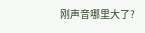刚声音哪里大了?